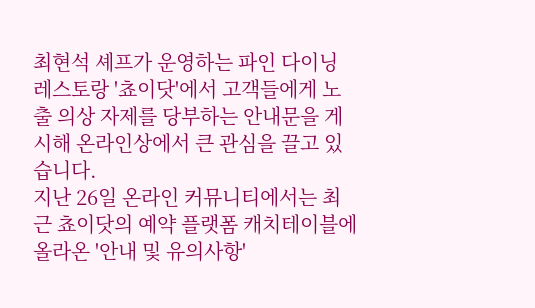최현석 셰프가 운영하는 파인 다이닝 레스토랑 '쵸이닷'에서 고객들에게 노출 의상 자제를 당부하는 안내문을 게시해 온라인상에서 큰 관심을 끌고 있습니다.
지난 26일 온라인 커뮤니티에서는 최근 쵸이닷의 예약 플랫폼 캐치테이블에 올라온 '안내 및 유의사항'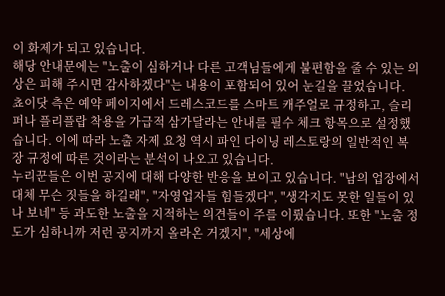이 화제가 되고 있습니다.
해당 안내문에는 "노출이 심하거나 다른 고객님들에게 불편함을 줄 수 있는 의상은 피해 주시면 감사하겠다"는 내용이 포함되어 있어 눈길을 끌었습니다.
쵸이닷 측은 예약 페이지에서 드레스코드를 스마트 캐주얼로 규정하고, 슬리퍼나 플리플랍 착용을 가급적 삼가달라는 안내를 필수 체크 항목으로 설정했습니다. 이에 따라 노출 자제 요청 역시 파인 다이닝 레스토랑의 일반적인 복장 규정에 따른 것이라는 분석이 나오고 있습니다.
누리꾼들은 이번 공지에 대해 다양한 반응을 보이고 있습니다. "남의 업장에서 대체 무슨 짓들을 하길래", "자영업자들 힘들겠다", "생각지도 못한 일들이 있나 보네" 등 과도한 노출을 지적하는 의견들이 주를 이뤘습니다. 또한 "노출 정도가 심하니까 저런 공지까지 올라온 거겠지", "세상에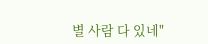별 사람 다 있네"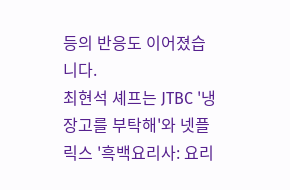등의 반응도 이어졌습니다.
최현석 셰프는 JTBC '냉장고를 부탁해'와 넷플릭스 '흑백요리사: 요리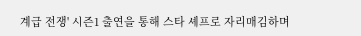계급 전쟁' 시즌1 출연을 통해 스타 셰프로 자리매김하며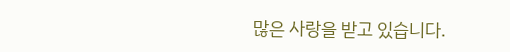많은 사랑을 받고 있습니다.